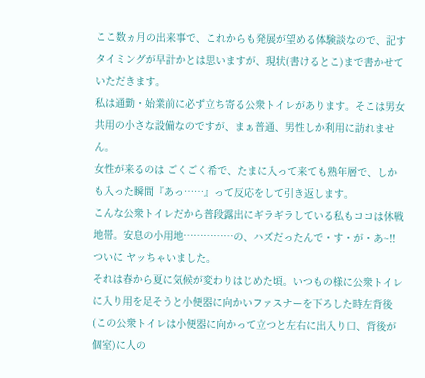ここ数ヵ月の出来事で、これからも発展が望める体験談なので、記すタイミングが早計かとは思いますが、現状(書けるとこ)まで書かせていただきます。
私は通勤・始業前に必ず立ち寄る公衆トイレがあります。そこは男女共用の小さな設備なのですが、まぁ普通、男性しか利用に訪れません。
女性が来るのは ごくごく希で、たまに入って来ても熟年層で、しかも入った瞬間『あっ……』って反応をして引き返します。
こんな公衆トイレだから普段露出にギラギラしている私もココは休戦地帯。安息の小用地……………の、ハズだったんで・す・が・あ~!!
ついに ヤッちゃいました。
それは春から夏に気候が変わりはじめた頃。いつもの様に公衆トイレに入り用を足そうと小便器に向かいファスナーを下ろした時左背後(この公衆トイレは小便器に向かって立つと左右に出入り口、背後が個室)に人の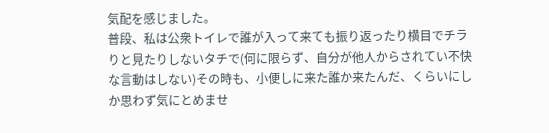気配を感じました。
普段、私は公衆トイレで誰が入って来ても振り返ったり横目でチラりと見たりしないタチで(何に限らず、自分が他人からされてい不快な言動はしない)その時も、小便しに来た誰か来たんだ、くらいにしか思わず気にとめませ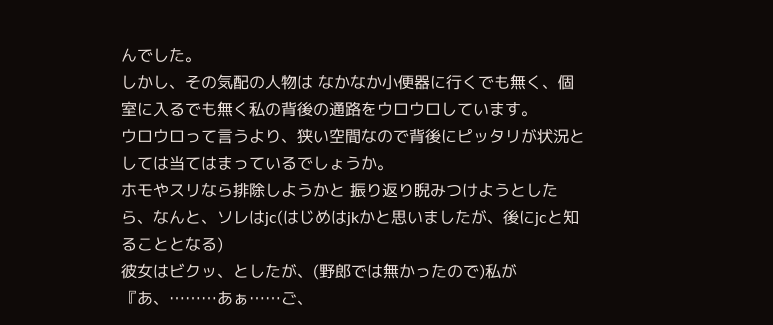んでした。
しかし、その気配の人物は なかなか小便器に行くでも無く、個室に入るでも無く私の背後の通路をウロウロしています。
ウロウロって言うより、狭い空間なので背後にピッタリが状況としては当てはまっているでしょうか。
ホモやスリなら排除しようかと 振り返り睨みつけようとしたら、なんと、ソレはjc(はじめはjkかと思いましたが、後にjcと知ることとなる)
彼女はビクッ、としたが、(野郎では無かったので)私が『あ、………あぁ……ご、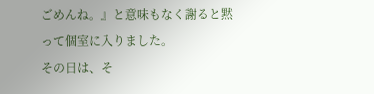ごめんね。』と意味もなく謝ると黙って個室に入りました。
その日は、そ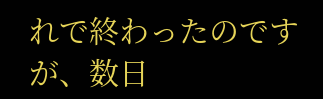れで終わったのですが、数日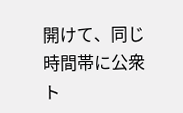開けて、同じ時間帯に公衆ト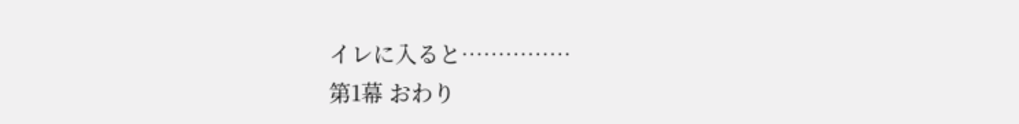イレに入ると……………
第1幕 おわり